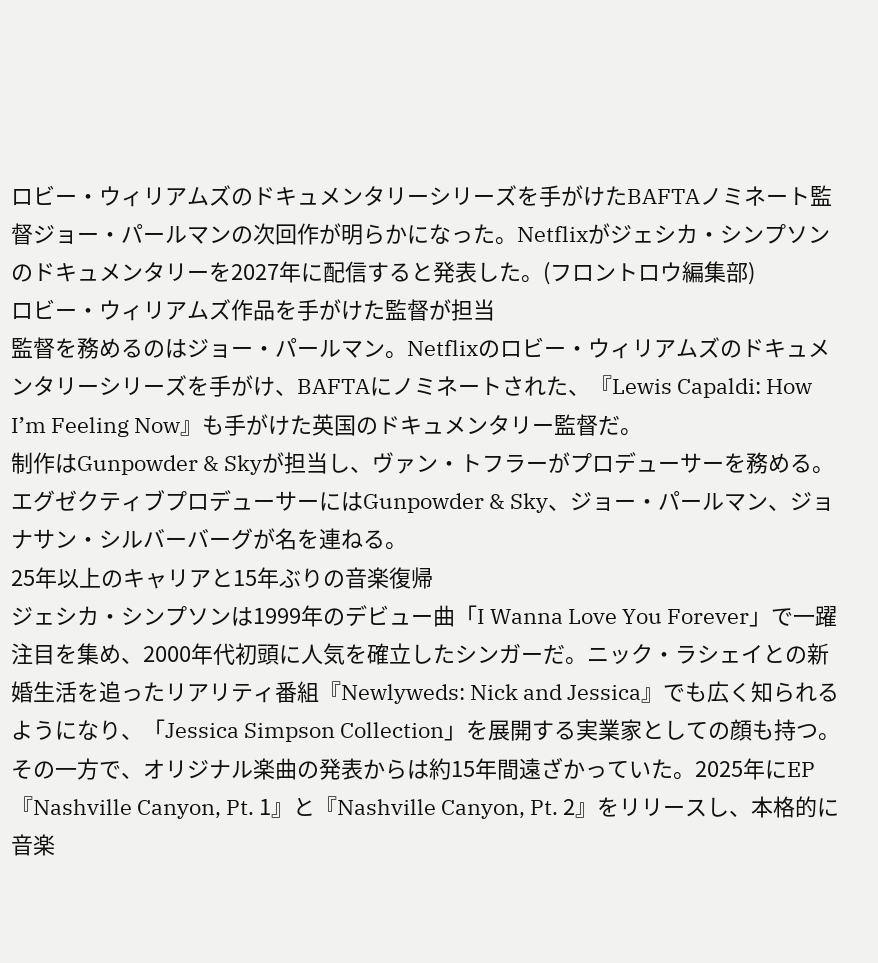ロビー・ウィリアムズのドキュメンタリーシリーズを手がけたBAFTAノミネート監督ジョー・パールマンの次回作が明らかになった。Netflixがジェシカ・シンプソンのドキュメンタリーを2027年に配信すると発表した。(フロントロウ編集部)
ロビー・ウィリアムズ作品を手がけた監督が担当
監督を務めるのはジョー・パールマン。Netflixのロビー・ウィリアムズのドキュメンタリーシリーズを手がけ、BAFTAにノミネートされた、『Lewis Capaldi: How I’m Feeling Now』も手がけた英国のドキュメンタリー監督だ。
制作はGunpowder & Skyが担当し、ヴァン・トフラーがプロデューサーを務める。エグゼクティブプロデューサーにはGunpowder & Sky、ジョー・パールマン、ジョナサン・シルバーバーグが名を連ねる。
25年以上のキャリアと15年ぶりの音楽復帰
ジェシカ・シンプソンは1999年のデビュー曲「I Wanna Love You Forever」で一躍注目を集め、2000年代初頭に人気を確立したシンガーだ。ニック・ラシェイとの新婚生活を追ったリアリティ番組『Newlyweds: Nick and Jessica』でも広く知られるようになり、「Jessica Simpson Collection」を展開する実業家としての顔も持つ。
その一方で、オリジナル楽曲の発表からは約15年間遠ざかっていた。2025年にEP『Nashville Canyon, Pt. 1』と『Nashville Canyon, Pt. 2』をリリースし、本格的に音楽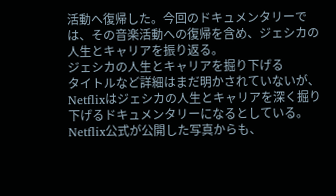活動へ復帰した。今回のドキュメンタリーでは、その音楽活動への復帰を含め、ジェシカの人生とキャリアを振り返る。
ジェシカの人生とキャリアを掘り下げる
タイトルなど詳細はまだ明かされていないが、Netflixはジェシカの人生とキャリアを深く掘り下げるドキュメンタリーになるとしている。Netflix公式が公開した写真からも、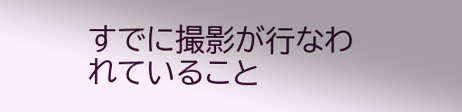すでに撮影が行なわれていること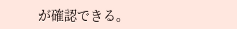が確認できる。